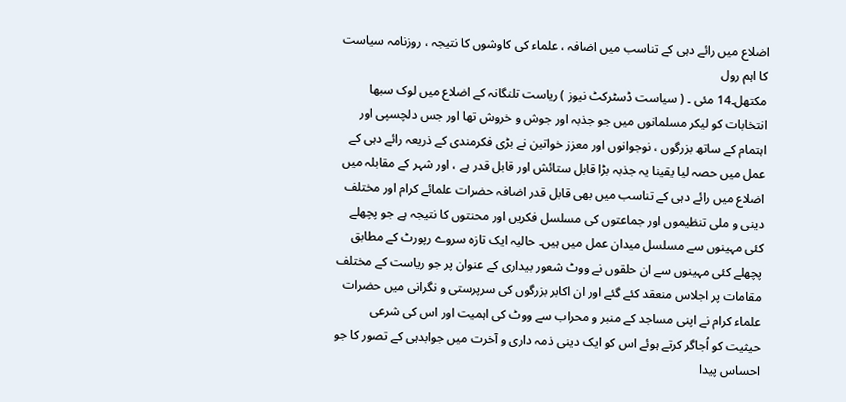اضلاع میں رائے دہی کے تناسب میں اضافہ ، علماء کی کاوشوں کا نتیجہ ، روزنامہ سیاست کا اہم رول
مکتھل۔14 مئی ۔ ( سیاست ڈسٹرکٹ نیوز ) ریاست تلنگانہ کے اضلاع میں لوک سبھا انتخابات کو لیکر مسلمانوں میں جو جذبہ اور جوش و خروش تھا اور جس دلچسپی اور اہتمام کے ساتھ بزرگوں ، نوجوانوں اور معزز خواتین نے بڑی فکرمندی کے ذریعہ رائے دہی کے عمل میں حصہ لیا یقینا یہ جذبہ بڑا قابل ستائش اور قابل قدر ہے ، اور شہر کے مقابلہ میں اضلاع میں رائے دہی کے تناسب میں بھی قابل قدر اضافہ حضرات علمائے کرام اور مختلف دینی و ملی تنظیموں اور جماعتوں کی مسلسل فکریں اور محنتوں کا نتیجہ ہے جو پچھلے کئی مہینوں سے مسلسل میدان عمل میں ہیں۔ حالیہ ایک تازہ سروے رپورٹ کے مطابق پچھلے کئی مہینوں سے ان حلقوں نے ووٹ شعور بیداری کے عنوان پر جو ریاست کے مختلف مقامات پر اجلاس منعقد کئے گئے اور ان اکابر بزرگوں کی سرپرستی و نگرانی میں حضرات علماء کرام نے اپنی مساجد کے منبر و محراب سے ووٹ کی اہمیت اور اس کی شرعی حیثیت کو اُجاگر کرتے ہوئے اس کو ایک دینی ذمہ داری و آخرت میں جوابدہی کے تصور کا جو احساس پیدا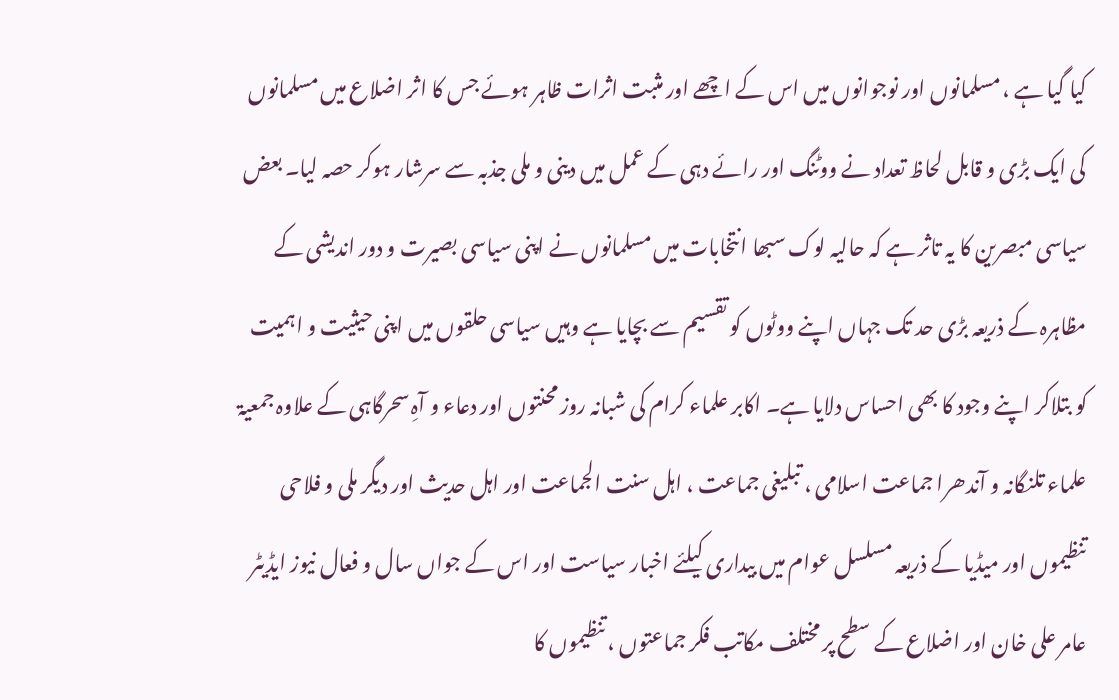کیا گیا ہے ، مسلمانوں اور نوجوانوں میں اس کے اچھے اور مثبت اثرات ظاہر ہوئے جس کا اثر اضلاع میں مسلمانوں کی ایک بڑی و قابل لحاظ تعداد نے ووٹنگ اور رائے دہی کے عمل میں دینی و ملی جذبہ سے سرشار ہوکر حصہ لیا۔ بعض سیاسی مبصرین کا یہ تاثر ہے کہ حالیہ لوک سبھا انتخابات میں مسلمانوں نے اپنی سیاسی بصیرت و دور اندیشی کے مظاہرہ کے ذریعہ بڑی حد تک جہاں اپنے ووٹوں کو تقسیم سے بچایا ہے وہیں سیاسی حلقوں میں اپنی حیثیت و اہمیت کو بتلاکر اپنے وجود کا بھی احساس دلایا ہے۔ اکابر علماء کرام کی شبانہ روز محنتوں اور دعاء و آہِ سحرگاہی کے علاوہ جمعیۃ علماء تلنگانہ و آندھرا جماعت اسلامی ، تبلیغی جماعت ، اہل سنت الجماعت اور اہل حدیث اور دیگر ملی و فلاحی تنظیموں اور میڈیا کے ذریعہ مسلسل عوام میں بیداری کیلئے اخبار سیاست اور اس کے جواں سال و فعال نیوز ایڈیٹر عامر علی خان اور اضلاع کے سطح پر مختلف مکاتب فکر جماعتوں ، تنظیموں کا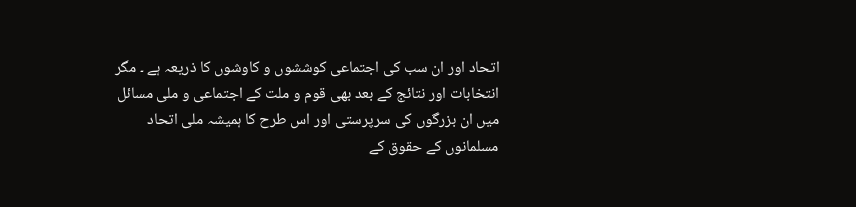اتحاد اور ان سب کی اجتماعی کوششوں و کاوشوں کا ذریعہ ہے ۔ مگر انتخابات اور نتائج کے بعد بھی قوم و ملت کے اجتماعی و ملی مسائل میں ان بزرگوں کی سرپرستی اور اس طرح کا ہمیشہ ملی اتحاد مسلمانوں کے حقوق کے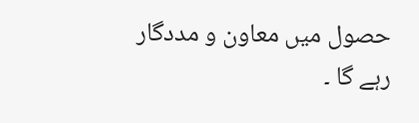حصول میں معاون و مددگار رہے گا ۔